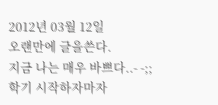2012년 03월 12일
오랜만에 글을쓴다.
지금 나는 매우 바쁘다..- -;;
학기 시작하자마자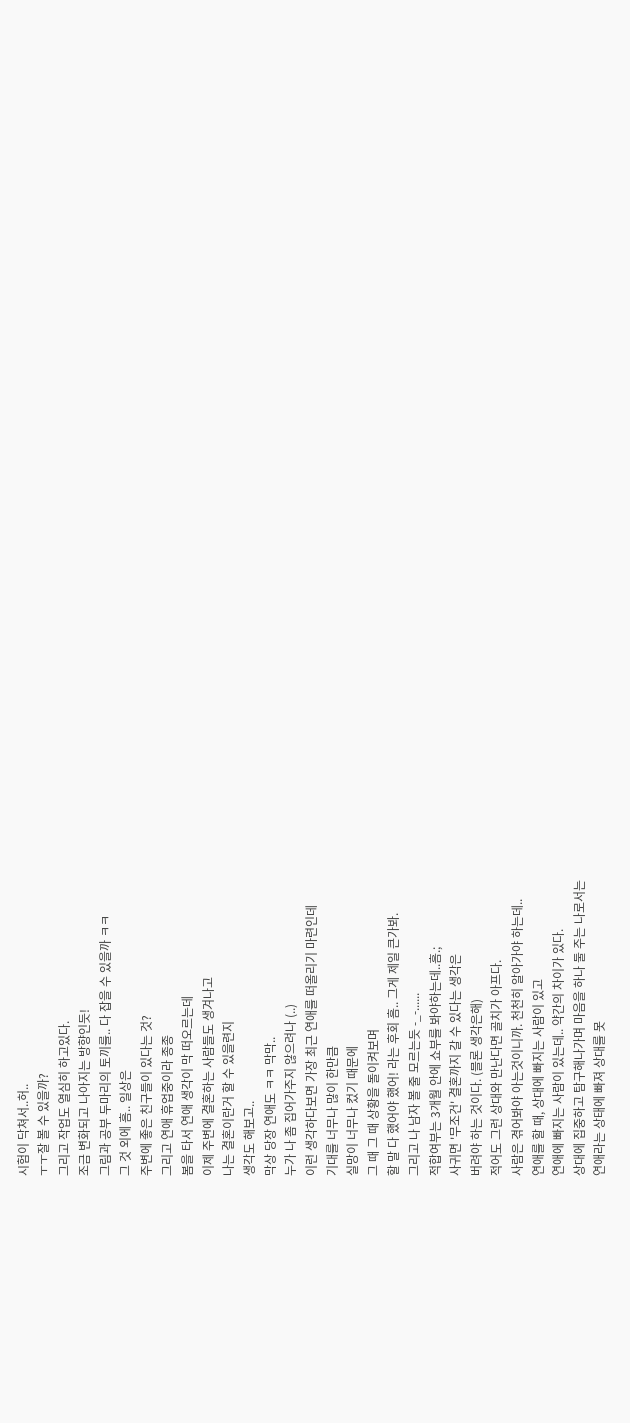시험이 닥쳐서..허..
ㅜㅜ잘 볼 수 있을까?
그리고 작업도 열심히 하고있다.
조금 변화되고 나아지는 방향인듯!
그림과 공부 두마리의 토끼를.. 다 잡을 수 있을까 ㅋㅋ
그 것 외에 흠.. 일상은
주변에 좋은 친구들이 있다는 것?
그리고 연애 휴업중이라 종종
봄을 타서 연애 생각이 막 떠오르는데
이제 주변에 결혼하는 사람들도 생겨나고
나는 결혼이란거 할 수 있을련지
생각도 해보고..
막상 당장 연애도 ㅋㅋ 막막..
누가 나 좀 집어가주지 않으려나 (..)
이런 생각하다보면 가장 최근 연애를 떠올리기 마련인데
기대를 너무나 많이 한만큼
실망이 너무나 컸기 때문에
그 때 그 때 상황을 돌이켜보며
할 말 다 했어야 했어! 라는 후회 흠.. 그게 제일 큰가봐.
그리고 나 남자 볼 줄 모르는듯 -_-......
적합여부는 3개월 안에 쇼부를 봐야하는데..흠.;
사귀면 '무조건' 결혼까지 갈 수 있다는 생각은
버려야 하는 것이다. (믈론 생각은해)
적어도 그런 상대와 만난다면 골치가 아프다.
사람은 겪어봐야 아는것이니까. 천천히 알아가야 하는데..
연애를 할 때, 상대에 빠지는 사람이 있고
연애에 빠지는 사람이 있는데.. 약간의 차이가 있다.
상대에 집중하고 탐구해나가며 마음을 하나 둘 주는 나로서는
연애라는 상태에 빠져 상대를 못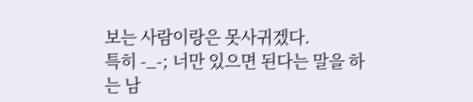보는 사람이랑은 못사귀겠다.
특히 -_-; 너만 있으면 된다는 말을 하는 남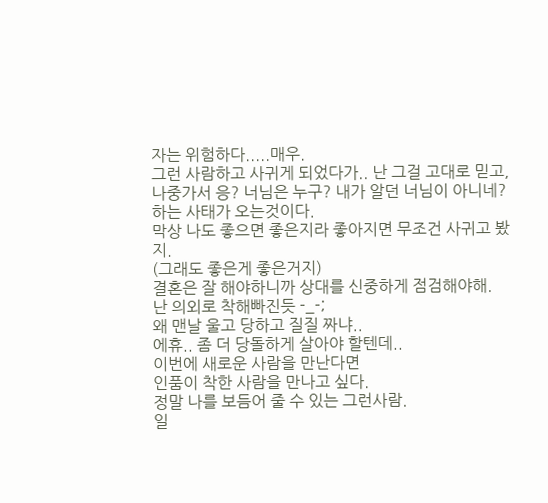자는 위험하다.....매우.
그런 사람하고 사귀게 되었다가.. 난 그걸 고대로 믿고,
나중가서 응? 너님은 누구? 내가 알던 너님이 아니네? 하는 사태가 오는것이다.
막상 나도 좋으면 좋은지라 좋아지면 무조건 사귀고 봤지.
(그래도 좋은게 좋은거지)
결혼은 잘 해야하니까 상대를 신중하게 점검해야해.
난 의외로 착해빠진듯 -_-;
왜 맨날 울고 당하고 질질 짜냐..
에휴.. 좀 더 당돌하게 살아야 할텐데..
이번에 새로운 사람을 만난다면
인품이 착한 사람을 만나고 싶다.
정말 나를 보듬어 줄 수 있는 그런사람.
일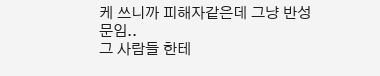케 쓰니까 피해자같은데 그냥 반성문임..
그 사람들 한테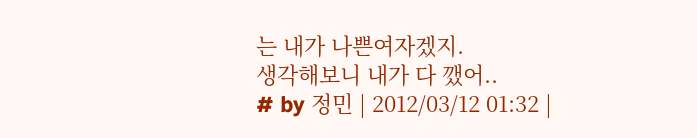는 내가 나쁜여자겠지.
생각해보니 내가 다 깼어..
# by 정민 | 2012/03/12 01:32 |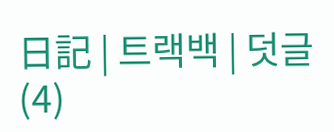日記 | 트랙백 | 덧글(4)